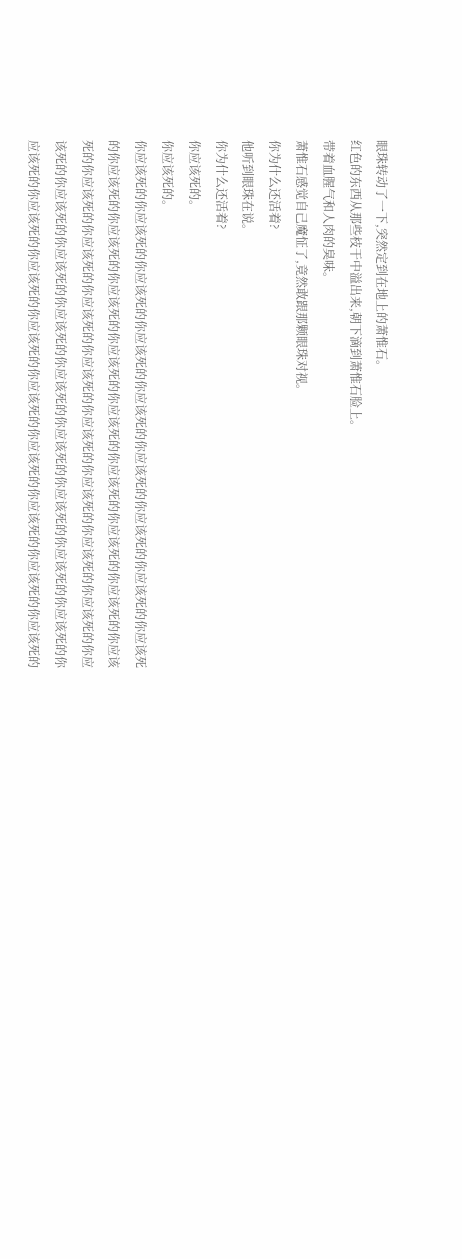眼珠转动了一下,突然定到在地上的萧惟石。
红色的东西从那些枝干中溢出来,朝下滴到萧惟石脸上。
带着血腥气和人肉的臭味。
萧惟石感觉自己魔怔了,竟然敢跟那颗眼珠对视。
你为什么还活着?
他听到眼珠在说。
你为什么还活着?
你应该死的。
你应该死的。
你应该死的你应该死的你应该死的你应该死的你应该死的你应该死的你应该死的你应该死的你应该死的你应该死的你应该死的你应该死的你应该死的你应该死的你应该死的你应该死的你应该死的你应该死的你应该死的你应该死的你应该死的你应该死的你应该死的你应该死的你应该死的你应该死的你应该死的你应该死的你应该死的你应该死的你应该死的你应该死的你应该死的你应该死的你应该死的你应该死的你应该死的你应该死的你应该死的你应该死的你应该死的你应该死的你应该死的你应该死的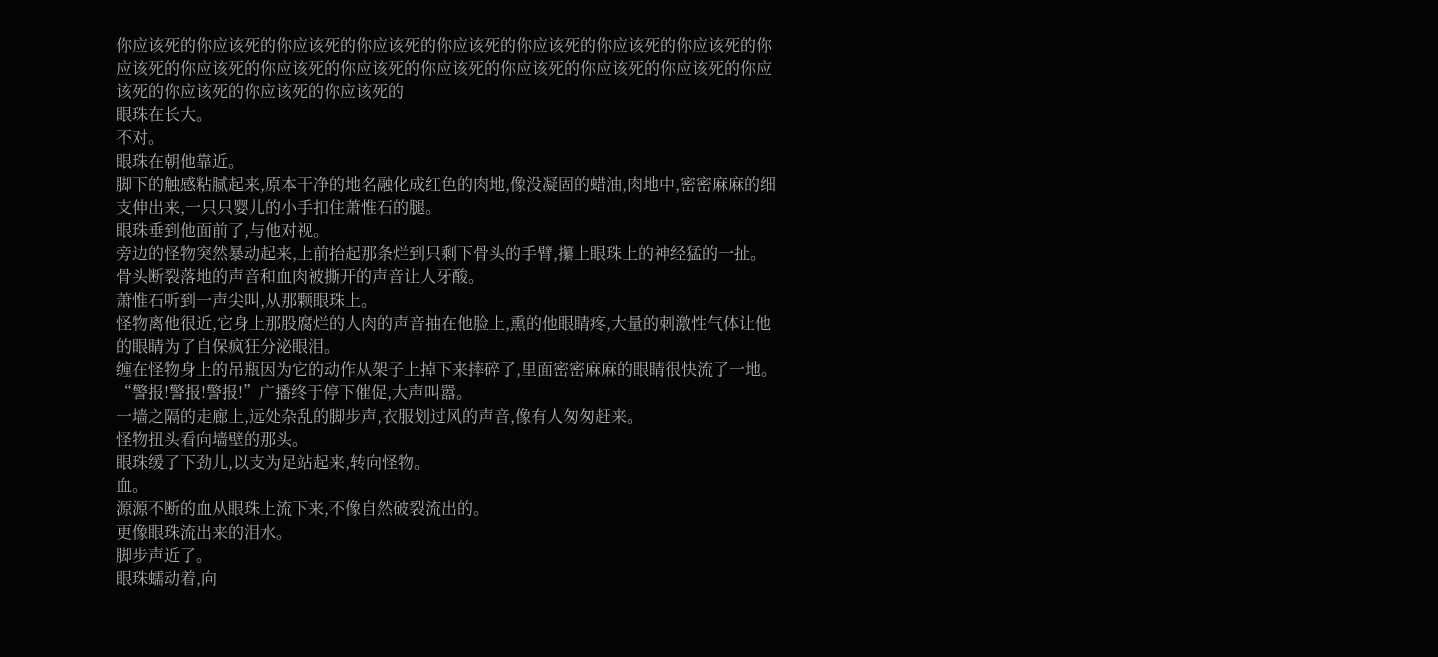你应该死的你应该死的你应该死的你应该死的你应该死的你应该死的你应该死的你应该死的你应该死的你应该死的你应该死的你应该死的你应该死的你应该死的你应该死的你应该死的你应该死的你应该死的你应该死的你应该死的
眼珠在长大。
不对。
眼珠在朝他靠近。
脚下的触感粘腻起来,原本干净的地名融化成红色的肉地,像没凝固的蜡油,肉地中,密密麻麻的细支伸出来,一只只婴儿的小手扣住萧惟石的腿。
眼珠垂到他面前了,与他对视。
旁边的怪物突然暴动起来,上前抬起那条烂到只剩下骨头的手臂,攥上眼珠上的神经猛的一扯。
骨头断裂落地的声音和血肉被撕开的声音让人牙酸。
萧惟石听到一声尖叫,从那颗眼珠上。
怪物离他很近,它身上那股腐烂的人肉的声音抽在他脸上,熏的他眼睛疼,大量的刺激性气体让他的眼睛为了自保疯狂分泌眼泪。
缠在怪物身上的吊瓶因为它的动作从架子上掉下来摔碎了,里面密密麻麻的眼睛很快流了一地。
“警报!警报!警报!”广播终于停下催促,大声叫嚣。
一墙之隔的走廊上,远处杂乱的脚步声,衣服划过风的声音,像有人匆匆赶来。
怪物扭头看向墙壁的那头。
眼珠缓了下劲儿,以支为足站起来,转向怪物。
血。
源源不断的血从眼珠上流下来,不像自然破裂流出的。
更像眼珠流出来的泪水。
脚步声近了。
眼珠蠕动着,向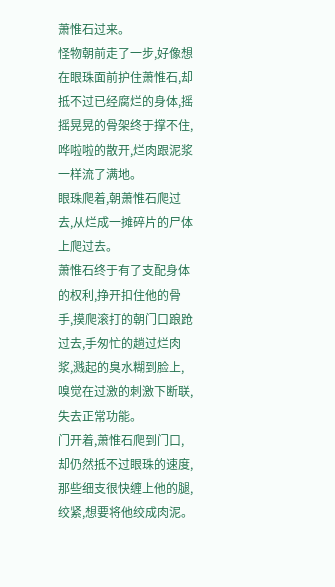萧惟石过来。
怪物朝前走了一步,好像想在眼珠面前护住萧惟石,却抵不过已经腐烂的身体,摇摇晃晃的骨架终于撑不住,哗啦啦的散开,烂肉跟泥浆一样流了满地。
眼珠爬着,朝萧惟石爬过去,从烂成一摊碎片的尸体上爬过去。
萧惟石终于有了支配身体的权利,挣开扣住他的骨手,摸爬滚打的朝门口踉跄过去,手匆忙的趟过烂肉浆,溅起的臭水糊到脸上,嗅觉在过激的刺激下断联,失去正常功能。
门开着,萧惟石爬到门口,却仍然抵不过眼珠的速度,那些细支很快缠上他的腿,绞紧,想要将他绞成肉泥。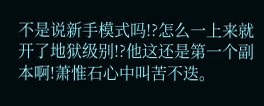不是说新手模式吗!?怎么一上来就开了地狱级别!?他这还是第一个副本啊!萧惟石心中叫苦不迭。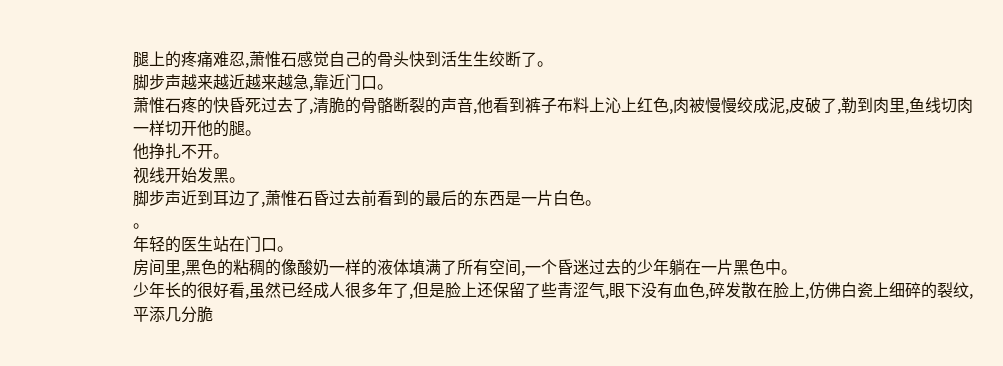腿上的疼痛难忍,萧惟石感觉自己的骨头快到活生生绞断了。
脚步声越来越近越来越急,靠近门口。
萧惟石疼的快昏死过去了,清脆的骨骼断裂的声音,他看到裤子布料上沁上红色,肉被慢慢绞成泥,皮破了,勒到肉里,鱼线切肉一样切开他的腿。
他挣扎不开。
视线开始发黑。
脚步声近到耳边了,萧惟石昏过去前看到的最后的东西是一片白色。
。
年轻的医生站在门口。
房间里,黑色的粘稠的像酸奶一样的液体填满了所有空间,一个昏迷过去的少年躺在一片黑色中。
少年长的很好看,虽然已经成人很多年了,但是脸上还保留了些青涩气,眼下没有血色,碎发散在脸上,仿佛白瓷上细碎的裂纹,平添几分脆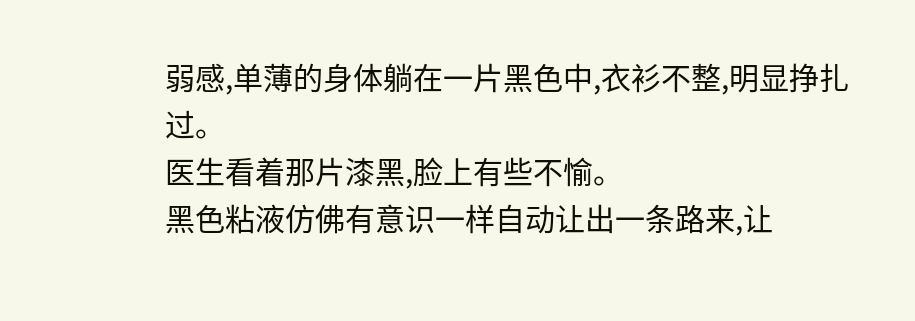弱感,单薄的身体躺在一片黑色中,衣衫不整,明显挣扎过。
医生看着那片漆黑,脸上有些不愉。
黑色粘液仿佛有意识一样自动让出一条路来,让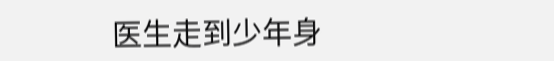医生走到少年身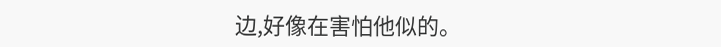边,好像在害怕他似的。